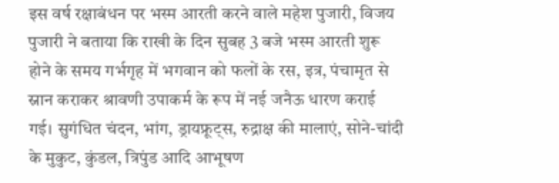इस वर्ष रक्षाबंधन पर भस्म आरती करने वाले महेश पुजारी, विजय पुजारी ने बताया कि राखी के दिन सुबह 3 बजे भस्म आरती शुरू होने के समय गर्भगृह में भगवान को फलों के रस, इत्र, पंचामृत से स्नान कराकर श्रावणी उपाकर्म के रूप में नई जनैऊ धारण कराई गई। सुगंधित चंदन, भांग, ड्रायफ्रूट्स, रुद्राक्ष की मालाएं, सोने-चांदी के मुकुट, कुंडल, त्रिपुंड आदि आभूषण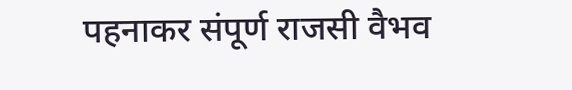पहनाकर संपूर्ण राजसी वैभव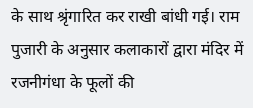के साथ श्रृंगारित कर राखी बांधी गई। राम पुजारी के अनुसार कलाकारों द्वारा मंदिर में रजनीगंधा के फूलों की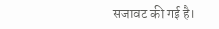सजावट की गई है।